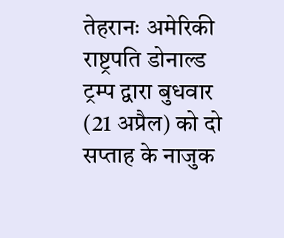तेहरानः अमेरिकी राष्ट्रपति डोनाल्ड ट्रम्प द्वारा बुधवार (21 अप्रैल) को दो सप्ताह के नाजुक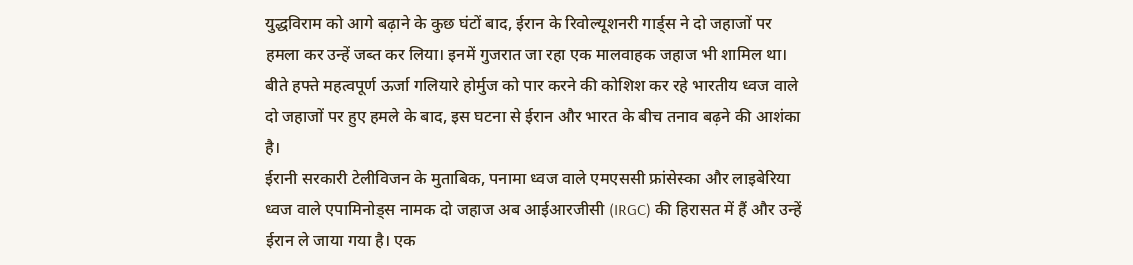युद्धविराम को आगे बढ़ाने के कुछ घंटों बाद, ईरान के रिवोल्यूशनरी गार्ड्स ने दो जहाजों पर हमला कर उन्हें जब्त कर लिया। इनमें गुजरात जा रहा एक मालवाहक जहाज भी शामिल था। बीते हफ्ते महत्वपूर्ण ऊर्जा गलियारे होर्मुज को पार करने की कोशिश कर रहे भारतीय ध्वज वाले दो जहाजों पर हुए हमले के बाद, इस घटना से ईरान और भारत के बीच तनाव बढ़ने की आशंका है।
ईरानी सरकारी टेलीविजन के मुताबिक, पनामा ध्वज वाले एमएससी फ्रांसेस्का और लाइबेरिया ध्वज वाले एपामिनोड्स नामक दो जहाज अब आईआरजीसी (IRGC) की हिरासत में हैं और उन्हें ईरान ले जाया गया है। एक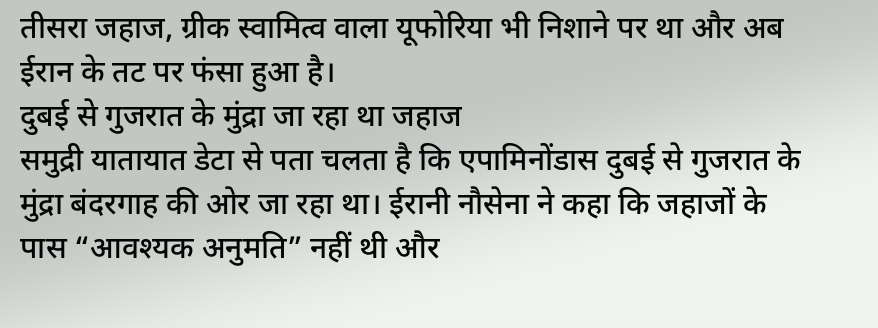तीसरा जहाज, ग्रीक स्वामित्व वाला यूफोरिया भी निशाने पर था और अब ईरान के तट पर फंसा हुआ है।
दुबई से गुजरात के मुंद्रा जा रहा था जहाज
समुद्री यातायात डेटा से पता चलता है कि एपामिनोंडास दुबई से गुजरात के मुंद्रा बंदरगाह की ओर जा रहा था। ईरानी नौसेना ने कहा कि जहाजों के पास “आवश्यक अनुमति” नहीं थी और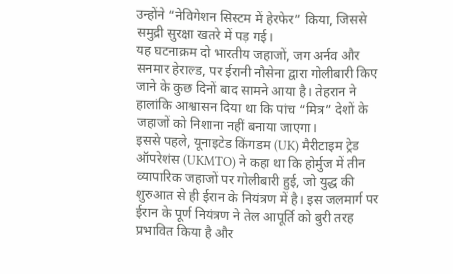उन्होंने “नेविगेशन सिस्टम में हेरफेर” किया, जिससे समुद्री सुरक्षा खतरे में पड़ गई।
यह घटनाक्रम दो भारतीय जहाजों, जग अर्नव और सनमार हेराल्ड, पर ईरानी नौसेना द्वारा गोलीबारी किए जाने के कुछ दिनों बाद सामने आया है। तेहरान ने हालांकि आश्वासन दिया था कि पांच “मित्र” देशों के जहाजों को निशाना नहीं बनाया जाएगा।
इससे पहले, यूनाइटेड किंगडम (UK) मैरीटाइम ट्रेड ऑपरेशंस (UKMTO) ने कहा था कि होर्मुज में तीन व्यापारिक जहाजों पर गोलीबारी हुई, जो युद्ध की शुरुआत से ही ईरान के नियंत्रण में है। इस जलमार्ग पर ईरान के पूर्ण नियंत्रण ने तेल आपूर्ति को बुरी तरह प्रभावित किया है और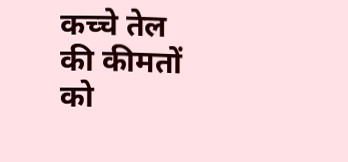कच्चे तेल की कीमतों को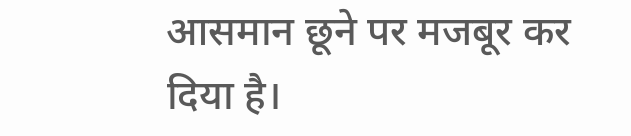आसमान छूने पर मजबूर कर दिया है।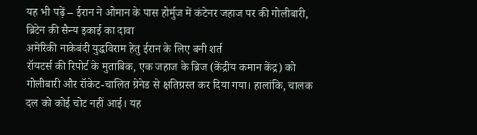यह भी पढ़ें – ईरान ने ओमान के पास होर्मुज में कंटेनर जहाज पर की गोलीबारी, ब्रिटेन की सैन्य इकाई का दावा
अमेरिकी नाकेबंदी युद्धविराम हेतु ईरान के लिए बनी शर्त
रॉयटर्स की रिपोर्ट के मुताबिक, एक जहाज के ब्रिज (केंद्रीय कमान केंद्र) को गोलीबारी और रॉकेट-चालित ग्रेनेड से क्षतिग्रस्त कर दिया गया। हालांकि, चालक दल को कोई चोट नहीं आई। यह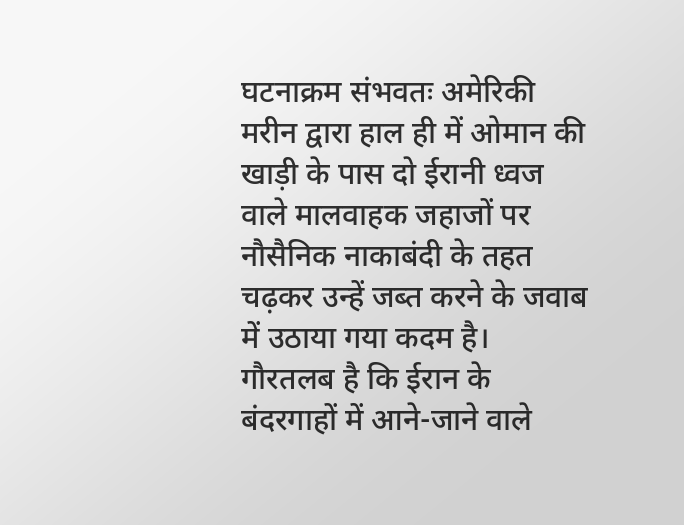घटनाक्रम संभवतः अमेरिकी मरीन द्वारा हाल ही में ओमान की खाड़ी के पास दो ईरानी ध्वज वाले मालवाहक जहाजों पर नौसैनिक नाकाबंदी के तहत चढ़कर उन्हें जब्त करने के जवाब में उठाया गया कदम है।
गौरतलब है कि ईरान के बंदरगाहों में आने-जाने वाले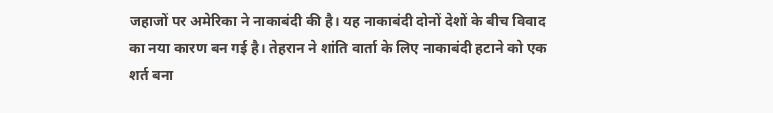जहाजों पर अमेरिका ने नाकाबंदी की है। यह नाकाबंदी दोनों देशों के बीच विवाद का नया कारण बन गई है। तेहरान ने शांति वार्ता के लिए नाकाबंदी हटाने को एक शर्त बना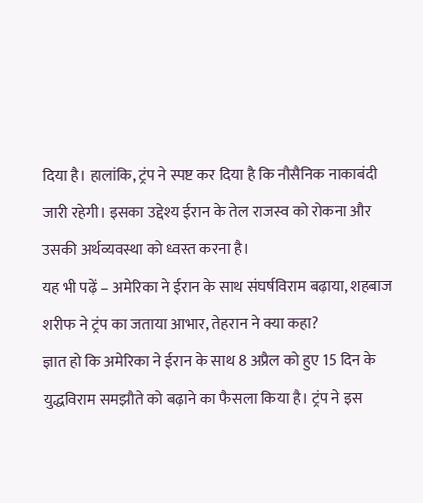दिया है। हालांकि, ट्रंप ने स्पष्ट कर दिया है कि नौसैनिक नाकाबंदी जारी रहेगी। इसका उद्देश्य ईरान के तेल राजस्व को रोकना और उसकी अर्थव्यवस्था को ध्वस्त करना है।
यह भी पढ़ें – अमेरिका ने ईरान के साथ संघर्षविराम बढ़ाया, शहबाज शरीफ ने ट्रंप का जताया आभार, तेहरान ने क्या कहा?
ज्ञात हो कि अमेरिका ने ईरान के साथ 8 अप्रैल को हुए 15 दिन के युद्धविराम समझौते को बढ़ाने का फैसला किया है। ट्रंप ने इस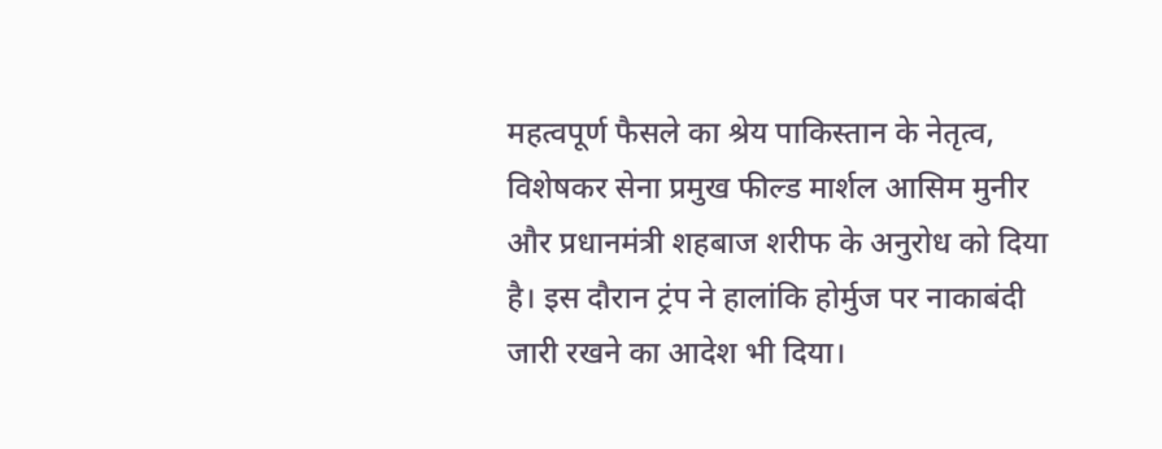महत्वपूर्ण फैसले का श्रेय पाकिस्तान के नेतृत्व, विशेषकर सेना प्रमुख फील्ड मार्शल आसिम मुनीर और प्रधानमंत्री शहबाज शरीफ के अनुरोध को दिया है। इस दौरान ट्रंप ने हालांकि होर्मुज पर नाकाबंदी जारी रखने का आदेश भी दिया।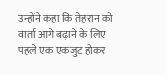उन्होंने कहा कि तेहरान को वार्ता आगे बढ़ाने के लिए पहले एक एकजुट होकर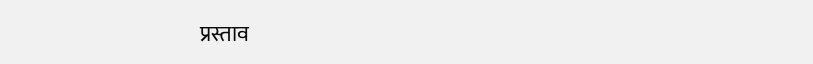प्रस्ताव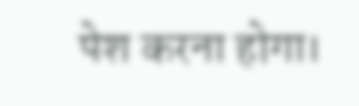पेश करना होगा।